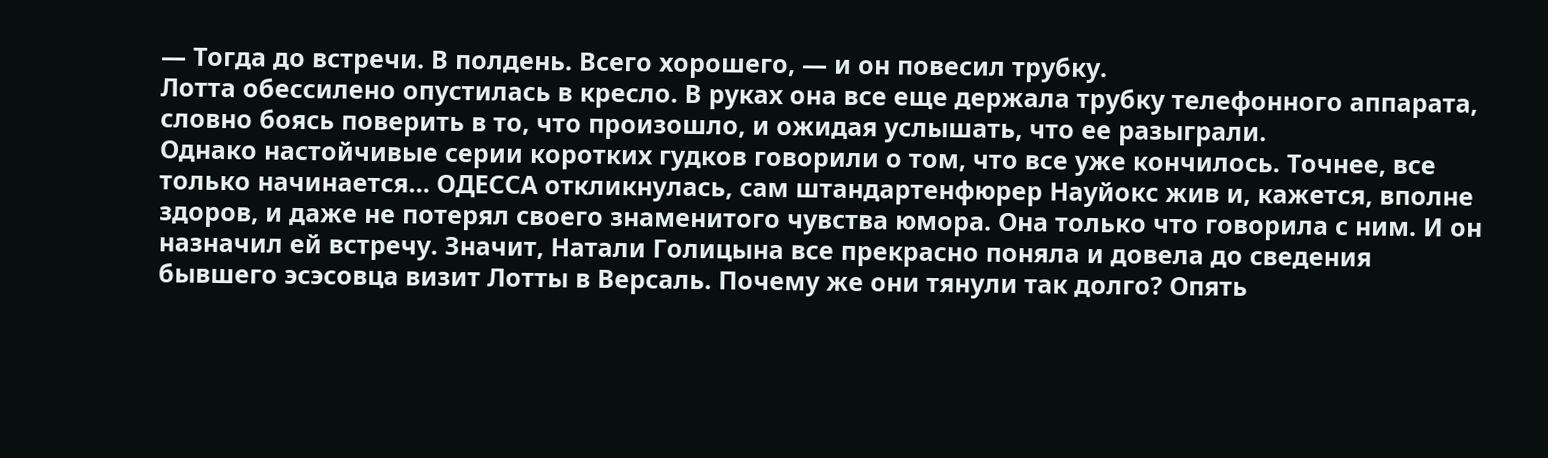— Тогда до встречи. В полдень. Всего хорошего, — и он повесил трубку.
Лотта обессилено опустилась в кресло. В руках она все еще держала трубку телефонного аппарата, словно боясь поверить в то, что произошло, и ожидая услышать, что ее разыграли.
Однако настойчивые серии коротких гудков говорили о том, что все уже кончилось. Точнее, все только начинается… ОДЕССА откликнулась, сам штандартенфюрер Науйокс жив и, кажется, вполне здоров, и даже не потерял своего знаменитого чувства юмора. Она только что говорила с ним. И он назначил ей встречу. Значит, Натали Голицына все прекрасно поняла и довела до сведения бывшего эсэсовца визит Лотты в Версаль. Почему же они тянули так долго? Опять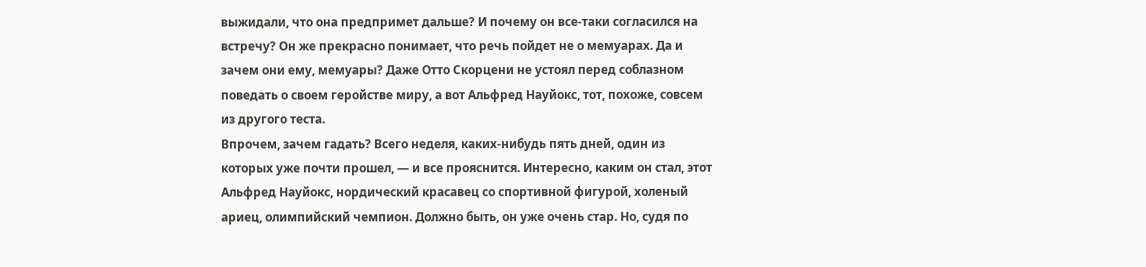выжидали, что она предпримет дальше? И почему он все-таки согласился на встречу? Он же прекрасно понимает, что речь пойдет не о мемуарах. Да и зачем они ему, мемуары? Даже Отто Скорцени не устоял перед соблазном поведать о своем геройстве миру, а вот Альфред Науйокс, тот, похоже, совсем из другого теста.
Впрочем, зачем гадать? Всего неделя, каких-нибудь пять дней, один из которых уже почти прошел, — и все прояснится. Интересно, каким он стал, этот Альфред Науйокс, нордический красавец со спортивной фигурой, холеный ариец, олимпийский чемпион. Должно быть, он уже очень стар. Но, судя по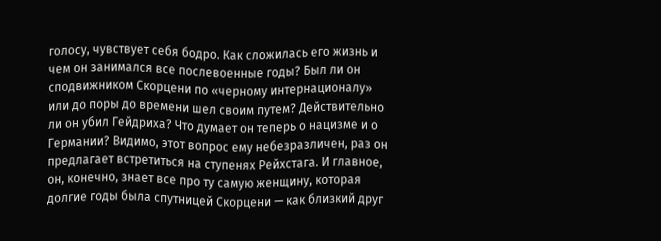голосу, чувствует себя бодро. Как сложилась его жизнь и чем он занимался все послевоенные годы? Был ли он сподвижником Скорцени по «черному интернационалу» или до поры до времени шел своим путем? Действительно ли он убил Гейдриха? Что думает он теперь о нацизме и о Германии? Видимо, этот вопрос ему небезразличен, раз он предлагает встретиться на ступенях Рейхстага. И главное, он, конечно, знает все про ту самую женщину, которая долгие годы была спутницей Скорцени — как близкий друг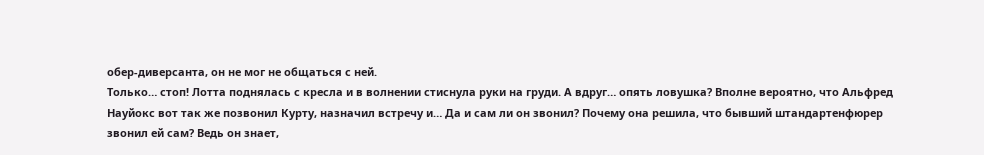обер-диверсанта, он не мог не общаться с ней.
Только… стоп! Лотта поднялась с кресла и в волнении стиснула руки на груди. А вдруг… опять ловушка? Вполне вероятно, что Альфред Науйокс вот так же позвонил Курту, назначил встречу и… Да и сам ли он звонил? Почему она решила, что бывший штандартенфюрер звонил ей сам? Ведь он знает,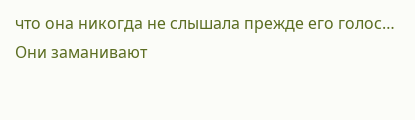что она никогда не слышала прежде его голос… Они заманивают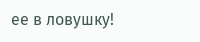ее в ловушку!